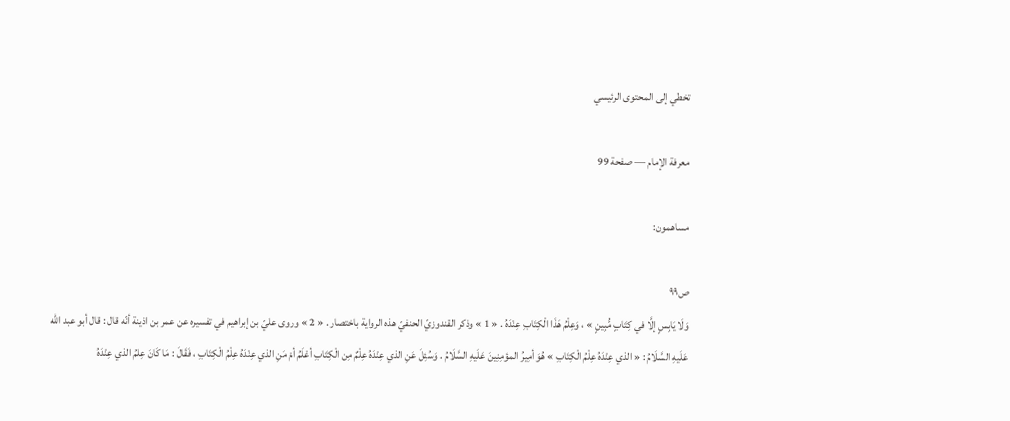تخطي إلى المحتوى الرئيسي

معرفة الإمام — صفحة 99

مساهمون:

ص٩٩
وَلَا يَابِسٍ إلَّا في كِتَابٍ مُّبِينٍ » ، وَعِلْمُ هَذَا الْكِتَابِ عِنْدَهُ . « 1 » وذكر القندوزيّ الحنفيّ هذه الرواية باختصار . « 2 » وروى عليّ بن إبراهيم في تفسيره عن عمر بن اذينة أنّه قال : قال أبو عبد الله عَلَيهِ السَّلَامُ : « الذي عِنْدَهُ عِلْمُ الْكِتَابِ » هُوَ أمِيرُ المؤمِنِينَ عَلَيهِ السَّلَامُ . وَسُئِلَ عَنِ الذي عِنْدَهُ عِلْمٌ مِن الْكِتَابِ أعْلَمُ أمْ مَنِ الذي عِنْدَهُ عِلْمُ الْكِتَابِ ، فَقَالَ : مَا كَانَ عِلمُ الذي عِنْدَهُ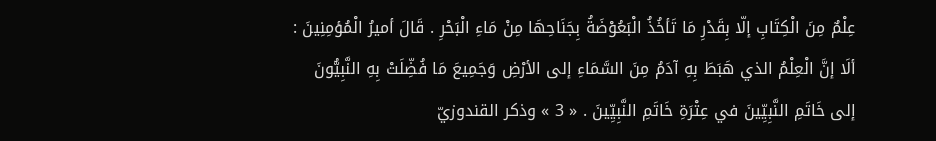عِلْمٌ مِنَ الْكِتَابِ إلّا بِقَدْرِ مَا تَأخُذُ الْبَعُوْضَةُ بِجَنَاحِهَا مِنْ مَاءِ الْبَحْرِ . قَالَ أميرُ الْمُؤمِنِينَ : ألَا إنَّ الْعِلْمُ الذي هَبَطَ بِهِ آدَمُ مِنَ السَّمَاءِ إلى الأرْضِ وَجَمِيعَ مَا فُضِّلَتْ بِهِ النَّبِيُّونَ إلى خَاتَمِ النَّبِيِّينَ في عِتْرَةِ خَاتَمِ النَّبِيِّينَ . « 3 » وذكر القندوزيّ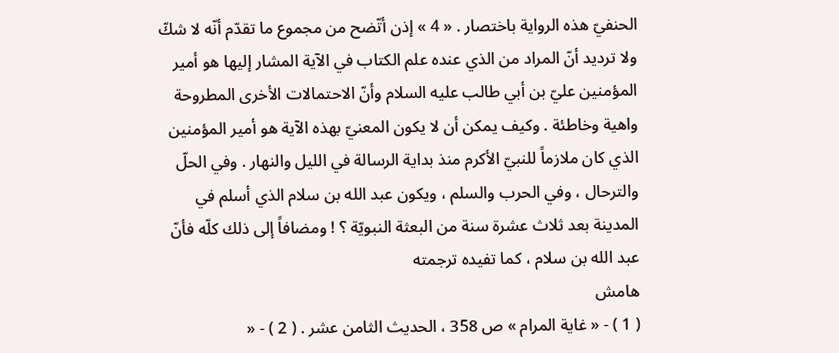الحنفيّ هذه الرواية باختصار . « 4 » إذن أتّضح من مجموع ما تقدّم أنّه لا شكّ ولا ترديد أنّ المراد من الذي عنده علم الكتاب في الآية المشار إليها هو أمير المؤمنين عليّ بن أبي طالب عليه السلام وأنّ الاحتمالات الأخرى المطروحة واهية وخاطئة . وكيف يمكن أن لا يكون المعنيّ بهذه الآية هو أمير المؤمنين الذي كان ملازماً للنبيّ الأكرم منذ بداية الرسالة في الليل والنهار . وفي الحلّ والترحال ، وفي الحرب والسلم ، ويكون عبد الله بن سلام الذي أسلم في المدينة بعد ثلاث عشرة سنة من البعثة النبويّة ؟ ! ومضافاً إلى ذلك كلّه فأنّ عبد الله بن سلام ، كما تفيده ترجمته
هامش
( 1 ) - « غاية المرام » ص 358 ، الحديث الثامن عشر . ( 2 ) - «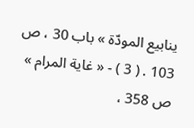ينابيع المودّة » باب 30 ، ص 103 . ( 3 ) - « غاية المرام » ص 358 ،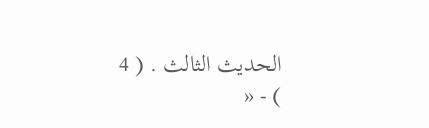الحديث الثالث . ( 4 ) - «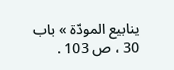ينابيع المودّة » باب 30 ، ص 103 .